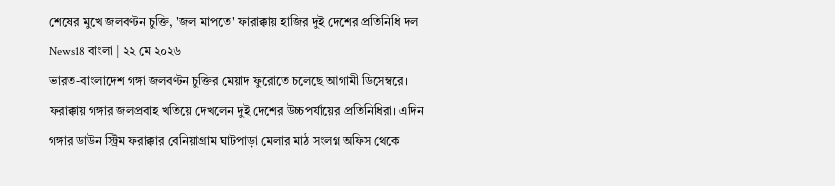শেষের মুখে জলবণ্টন চুক্তি, 'জল মাপতে' ফারাক্কায় হাজির দুই দেশের প্রতিনিধি দল
News18 বাংলা | ২২ মে ২০২৬
ভারত-বাংলাদেশ গঙ্গা জলবণ্টন চুক্তির মেয়াদ ফুরোতে চলেছে আগামী ডিসেম্বরে। ফরাক্কায় গঙ্গার জলপ্রবাহ খতিয়ে দেখলেন দুই দেশের উচ্চপর্যায়ের প্রতিনিধিরা। এদিন গঙ্গার ডাউন স্ট্রিম ফরাক্কার বেনিয়াগ্রাম ঘাটপাড়া মেলার মাঠ সংলগ্ন অফিস থেকে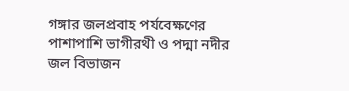গঙ্গার জলপ্রবাহ পর্যবেক্ষণের পাশাপাশি ভাগীরথী ও পদ্মা নদীর জল বিভাজন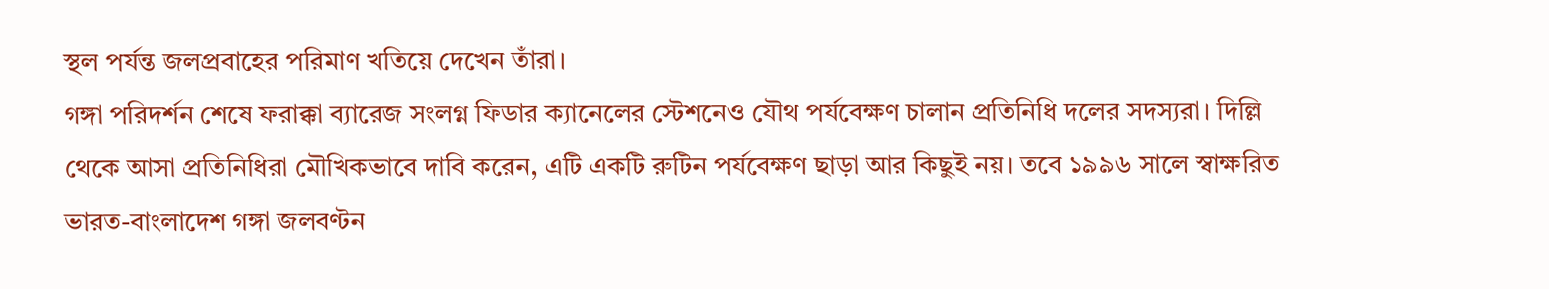স্থল পর্যন্ত জলপ্রবাহের পরিমাণ খতিয়ে দেখেন তাঁরা।
গঙ্গা পরিদর্শন শেষে ফরাক্কা ব্যারেজ সংলগ্ন ফিডার ক্যানেলের স্টেশনেও যৌথ পর্যবেক্ষণ চালান প্রতিনিধি দলের সদস্যরা। দিল্লি থেকে আসা প্রতিনিধিরা মৌখিকভাবে দাবি করেন, এটি একটি রুটিন পর্যবেক্ষণ ছাড়া আর কিছুই নয়। তবে ১৯৯৬ সালে স্বাক্ষরিত ভারত-বাংলাদেশ গঙ্গা জলবণ্টন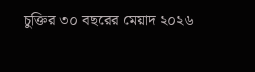চুক্তির ৩০ বছরের মেয়াদ ২০২৬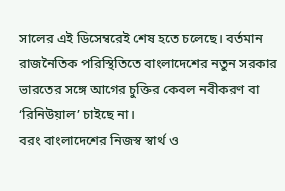সালের এই ডিসেম্বরেই শেষ হতে চলেছে। বর্তমান রাজনৈতিক পরিস্থিতিতে বাংলাদেশের নতুন সরকার ভারতের সঙ্গে আগের চুক্তির কেবল নবীকরণ বা ‘রিনিউয়াল’ চাইছে না।
বরং বাংলাদেশের নিজস্ব স্বার্থ ও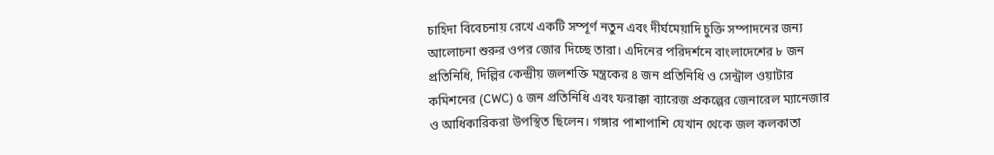চাহিদা বিবেচনায় রেখে একটি সম্পূর্ণ নতুন এবং দীর্ঘমেয়াদি চুক্তি সম্পাদনের জন্য আলোচনা শুরুর ওপর জোর দিচ্ছে তারা। এদিনের পরিদর্শনে বাংলাদেশের ৮ জন প্রতিনিধি, দিল্লির কেন্দ্রীয় জলশক্তি মন্ত্রকের ৪ জন প্রতিনিধি ও সেন্ট্রাল ওয়াটার কমিশনের (CWC) ৫ জন প্রতিনিধি এবং ফরাক্কা ব্যারেজ প্রকল্পের জেনারেল ম্যানেজার ও আধিকারিকরা উপস্থিত ছিলেন। গঙ্গার পাশাপাশি যেখান থেকে জল কলকাতা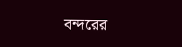বন্দরের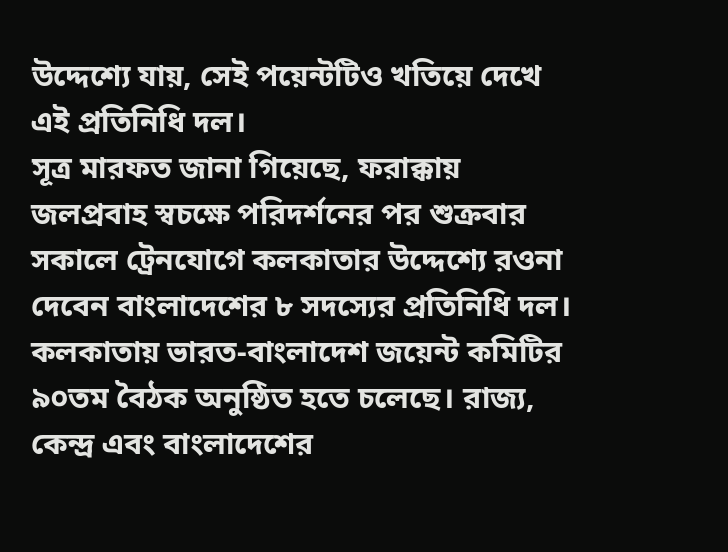উদ্দেশ্যে যায়, সেই পয়েন্টটিও খতিয়ে দেখে এই প্রতিনিধি দল।
সূত্র মারফত জানা গিয়েছে, ফরাক্কায় জলপ্রবাহ স্বচক্ষে পরিদর্শনের পর শুক্রবার সকালে ট্রেনযোগে কলকাতার উদ্দেশ্যে রওনা দেবেন বাংলাদেশের ৮ সদস্যের প্রতিনিধি দল। কলকাতায় ভারত-বাংলাদেশ জয়েন্ট কমিটির ৯০তম বৈঠক অনুষ্ঠিত হতে চলেছে। রাজ্য, কেন্দ্র এবং বাংলাদেশের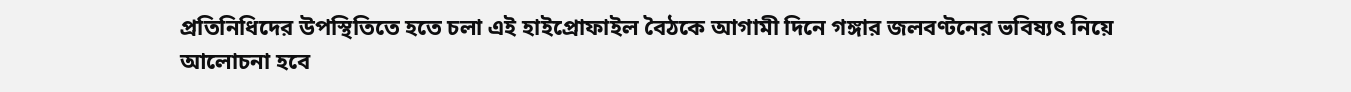প্রতিনিধিদের উপস্থিতিতে হতে চলা এই হাইপ্রোফাইল বৈঠকে আগামী দিনে গঙ্গার জলবণ্টনের ভবিষ্যৎ নিয়ে আলোচনা হবে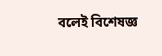বলেই বিশেষজ্ঞ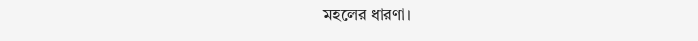মহলের ধারণা।